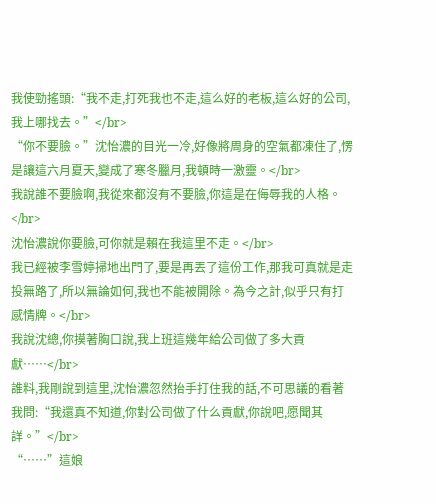我使勁搖頭:“我不走,打死我也不走,這么好的老板,這么好的公司,我上哪找去。”</br>
“你不要臉。”沈怡濃的目光一冷,好像將周身的空氣都凍住了,愣是讓這六月夏天,變成了寒冬臘月,我頓時一激靈。</br>
我說誰不要臉啊,我從來都沒有不要臉,你這是在侮辱我的人格。</br>
沈怡濃說你要臉,可你就是賴在我這里不走。</br>
我已經被李雪婷掃地出門了,要是再丟了這份工作,那我可真就是走投無路了,所以無論如何,我也不能被開除。為今之計,似乎只有打感情牌。</br>
我說沈總,你摸著胸口說,我上班這幾年給公司做了多大貢獻……</br>
誰料,我剛說到這里,沈怡濃忽然抬手打住我的話,不可思議的看著我問:“我還真不知道,你對公司做了什么貢獻,你說吧,愿聞其詳。”</br>
“……”這娘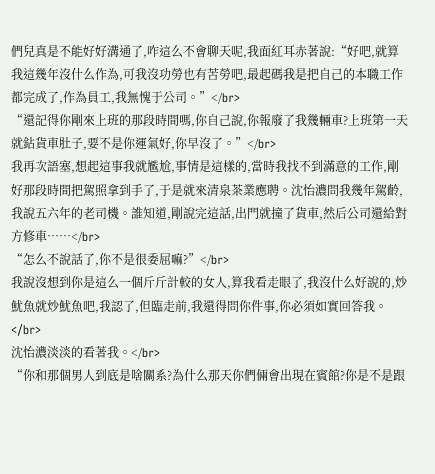們兒真是不能好好溝通了,咋這么不會聊天呢,我面紅耳赤著說:“好吧,就算我這幾年沒什么作為,可我沒功勞也有苦勞吧,最起碼我是把自己的本職工作都完成了,作為員工,我無愧于公司。”</br>
“還記得你剛來上班的那段時間嗎,你自己說,你報廢了我幾輛車?上班第一天就鉆貨車肚子,要不是你運氣好,你早沒了。”</br>
我再次語塞,想起這事我就尷尬,事情是這樣的,當時我找不到滿意的工作,剛好那段時間把駕照拿到手了,于是就來清泉茶業應聘。沈怡濃問我幾年駕齡,我說五六年的老司機。誰知道,剛說完這話,出門就撞了貨車,然后公司還給對方修車……</br>
“怎么不說話了,你不是很委屈嘛?”</br>
我說沒想到你是這么一個斤斤計較的女人,算我看走眼了,我沒什么好說的,炒魷魚就炒魷魚吧,我認了,但臨走前,我還得問你件事,你必須如實回答我。</br>
沈怡濃淡淡的看著我。</br>
“你和那個男人到底是啥關系?為什么那天你們倆會出現在賓館?你是不是跟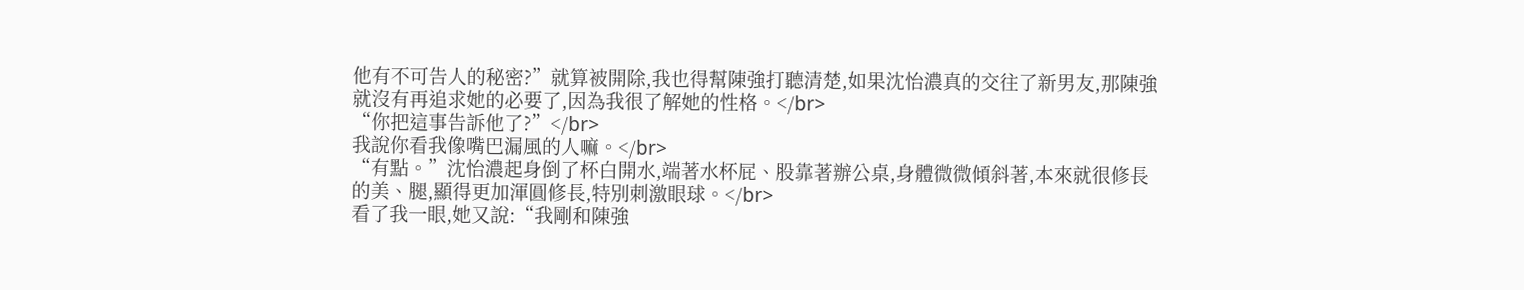他有不可告人的秘密?”就算被開除,我也得幫陳強打聽清楚,如果沈怡濃真的交往了新男友,那陳強就沒有再追求她的必要了,因為我很了解她的性格。</br>
“你把這事告訴他了?”</br>
我說你看我像嘴巴漏風的人嘛。</br>
“有點。”沈怡濃起身倒了杯白開水,端著水杯屁、股靠著辦公桌,身體微微傾斜著,本來就很修長的美、腿,顯得更加渾圓修長,特別刺激眼球。</br>
看了我一眼,她又說:“我剛和陳強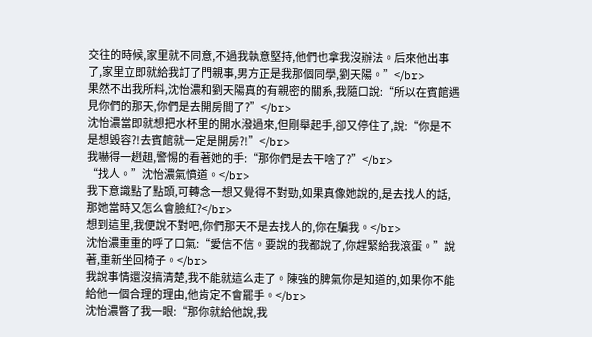交往的時候,家里就不同意,不過我執意堅持,他們也拿我沒辦法。后來他出事了,家里立即就給我訂了門親事,男方正是我那個同學,劉天陽。”</br>
果然不出我所料,沈怡濃和劉天陽真的有親密的關系,我隨口說:“所以在賓館遇見你們的那天,你們是去開房間了?”</br>
沈怡濃當即就想把水杯里的開水潑過來,但剛舉起手,卻又停住了,說:“你是不是想毀容?!去賓館就一定是開房?!”</br>
我嚇得一趔趄,警惕的看著她的手:“那你們是去干啥了?”</br>
“找人。”沈怡濃氣憤道。</br>
我下意識點了點頭,可轉念一想又覺得不對勁,如果真像她說的,是去找人的話,那她當時又怎么會臉紅?</br>
想到這里,我便說不對吧,你們那天不是去找人的,你在騙我。</br>
沈怡濃重重的呼了口氣:“愛信不信。要說的我都說了,你趕緊給我滾蛋。”說著,重新坐回椅子。</br>
我說事情還沒搞清楚,我不能就這么走了。陳強的脾氣你是知道的,如果你不能給他一個合理的理由,他肯定不會罷手。</br>
沈怡濃瞥了我一眼:“那你就給他說,我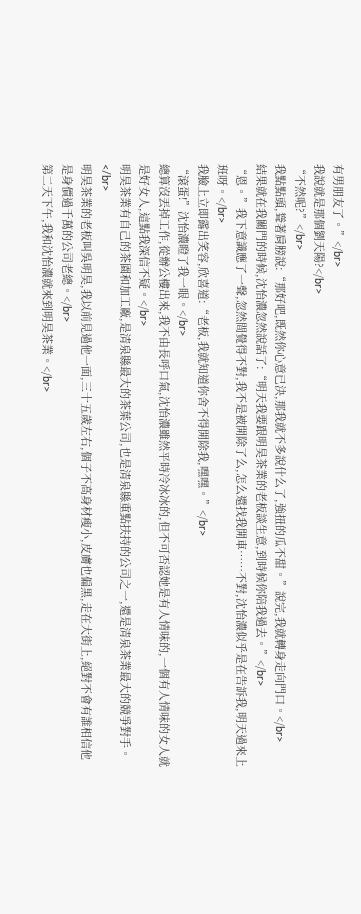有男朋友了。”</br>
我說就是那個劉天陽?</br>
“不然呢?”</br>
我點點頭,聳著肩膀說:“那好吧,既然你心意已決,那我就不多說什么了,強扭的瓜不甜。”說完,我就轉身走向門口。</br>
結果就在我關門的時候,沈怡濃忽然說話了:“明天我要跟明昊茶業的老板談生意,到時候你陪我過去。”</br>
“恩。”我下意識應了一聲,忽然間覺得不對,我不是被開除了么,怎么還找我開車……不對,沈怡濃似乎是在告訴我,明天過來上班呀。</br>
我臉上立即露出笑容,欣喜道:“老板,我就知道你舍不得開除我,嘿嘿。”</br>
“滾蛋!”沈怡濃瞪了我一眼。</br>
總算沒丟掉工作,從辦公樓出來,我不由長呼口氣,沈怡濃雖然平時冷冰冰的,但不可否認她是有人情味的,一個有人情味的女人就是好女人,這點我深信不疑。</br>
明昊茶業有自己的茶園和加工廠,是清泉縣最大的茶葉公司,也是清泉縣重點扶持的公司之一,還是清泉茶業最大的競爭對手。</br>
明昊茶業的老板叫吳明昊,我以前見過他一面,三十五歲左右,個子不高身材瘦小,皮膚也偏黑,走在大街上,絕對不會有誰相信他是身價過千萬的公司老總。</br>
第二天下午,我和沈怡濃就來到明昊茶業。</br>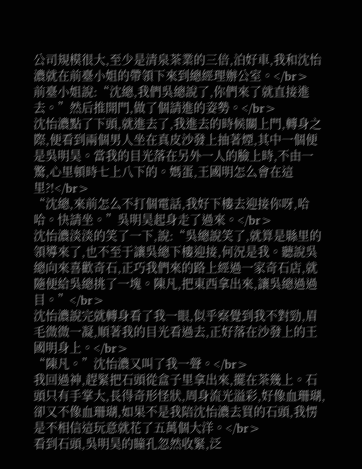公司規模很大,至少是清泉茶業的三倍,泊好車,我和沈怡濃就在前臺小姐的帶領下來到總經理辦公室。</br>
前臺小姐說:“沈總,我們吳總說了,你們來了就直接進去。”然后推開門,做了個請進的姿勢。</br>
沈怡濃點了下頭,就進去了,我進去的時候關上門,轉身之際,便看到兩個男人坐在真皮沙發上抽著煙,其中一個便是吳明昊。當我的目光落在另外一人的臉上時,不由一驚,心里頓時七上八下的。媽蛋,王國明怎么會在這里?!</br>
“沈總,來前怎么不打個電話,我好下樓去迎接你呀,哈哈。快請坐。”吳明昊起身走了過來。</br>
沈怡濃淡淡的笑了一下,說:“吳總說笑了,就算是縣里的領導來了,也不至于讓吳總下樓迎接,何況是我。聽說吳總向來喜歡奇石,正巧我們來的路上經過一家奇石店,就隨便給吳總挑了一塊。陳凡,把東西拿出來,讓吳總過過目。”</br>
沈怡濃說完就轉身看了我一眼,似乎察覺到我不對勁,眉毛微微一凝,順著我的目光看過去,正好落在沙發上的王國明身上。</br>
“陳凡。”沈怡濃又叫了我一聲。</br>
我回過神,趕緊把石頭從盒子里拿出來,擺在茶幾上。石頭只有手掌大,長得奇形怪狀,周身流光溢彩,好像血珊瑚,卻又不像血珊瑚,如果不是我陪沈怡濃去買的石頭,我愣是不相信這玩意就花了五萬個大洋。</br>
看到石頭,吳明昊的瞳孔忽然收緊,泛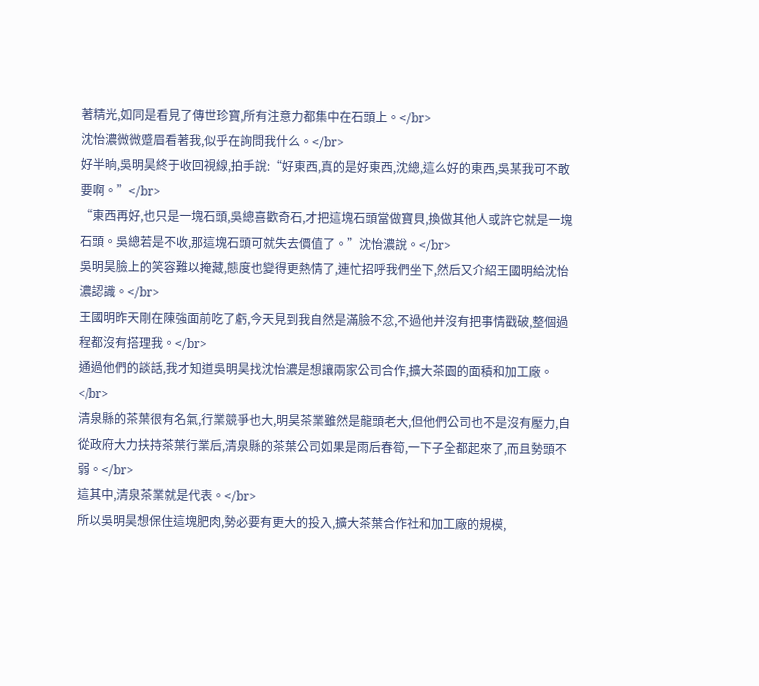著精光,如同是看見了傳世珍寶,所有注意力都集中在石頭上。</br>
沈怡濃微微蹙眉看著我,似乎在詢問我什么。</br>
好半晌,吳明昊終于收回視線,拍手說:“好東西,真的是好東西,沈總,這么好的東西,吳某我可不敢要啊。”</br>
“東西再好,也只是一塊石頭,吳總喜歡奇石,才把這塊石頭當做寶貝,換做其他人或許它就是一塊石頭。吳總若是不收,那這塊石頭可就失去價值了。”沈怡濃說。</br>
吳明昊臉上的笑容難以掩藏,態度也變得更熱情了,連忙招呼我們坐下,然后又介紹王國明給沈怡濃認識。</br>
王國明昨天剛在陳強面前吃了虧,今天見到我自然是滿臉不忿,不過他并沒有把事情戳破,整個過程都沒有搭理我。</br>
通過他們的談話,我才知道吳明昊找沈怡濃是想讓兩家公司合作,擴大茶園的面積和加工廠。</br>
清泉縣的茶葉很有名氣,行業競爭也大,明昊茶業雖然是龍頭老大,但他們公司也不是沒有壓力,自從政府大力扶持茶葉行業后,清泉縣的茶葉公司如果是雨后春筍,一下子全都起來了,而且勢頭不弱。</br>
這其中,清泉茶業就是代表。</br>
所以吳明昊想保住這塊肥肉,勢必要有更大的投入,擴大茶葉合作社和加工廠的規模,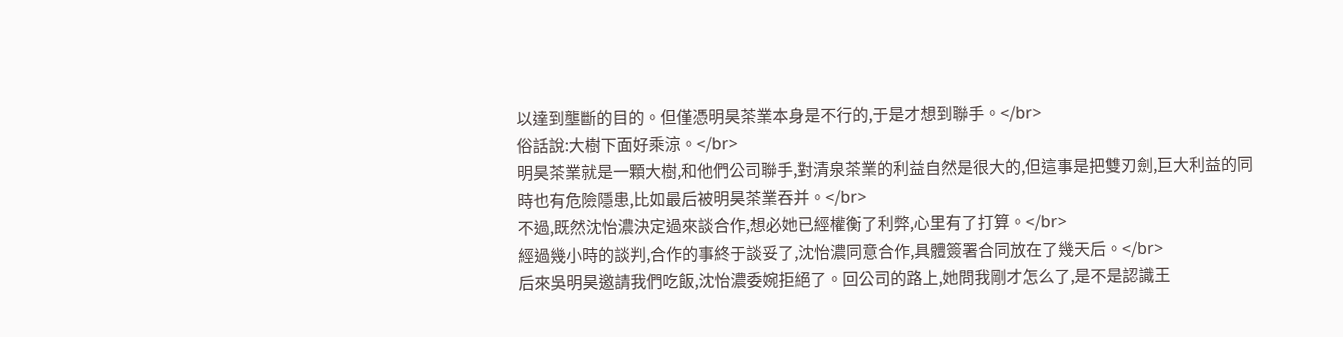以達到壟斷的目的。但僅憑明昊茶業本身是不行的,于是才想到聯手。</br>
俗話說:大樹下面好乘涼。</br>
明昊茶業就是一顆大樹,和他們公司聯手,對清泉茶業的利益自然是很大的,但這事是把雙刃劍,巨大利益的同時也有危險隱患,比如最后被明昊茶業吞并。</br>
不過,既然沈怡濃決定過來談合作,想必她已經權衡了利弊,心里有了打算。</br>
經過幾小時的談判,合作的事終于談妥了,沈怡濃同意合作,具體簽署合同放在了幾天后。</br>
后來吳明昊邀請我們吃飯,沈怡濃委婉拒絕了。回公司的路上,她問我剛才怎么了,是不是認識王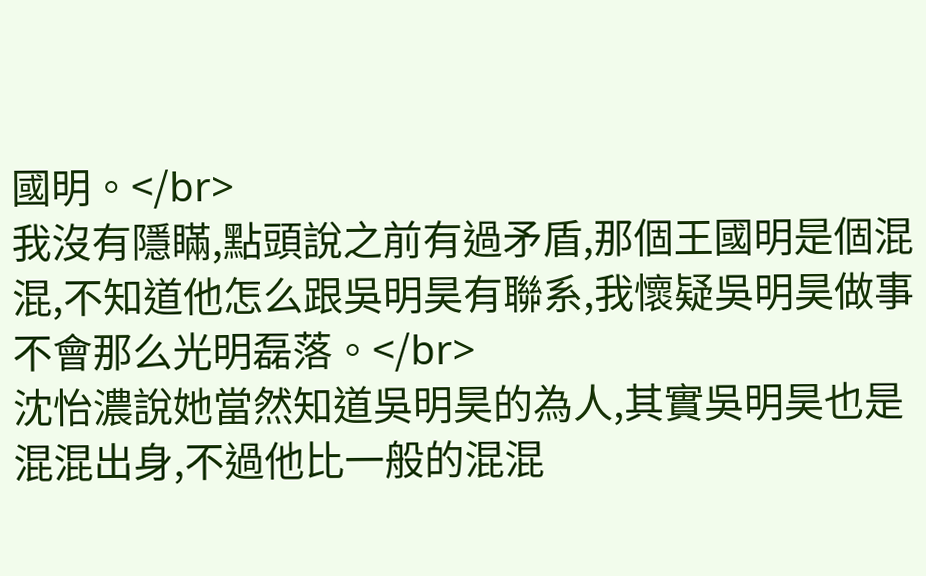國明。</br>
我沒有隱瞞,點頭說之前有過矛盾,那個王國明是個混混,不知道他怎么跟吳明昊有聯系,我懷疑吳明昊做事不會那么光明磊落。</br>
沈怡濃說她當然知道吳明昊的為人,其實吳明昊也是混混出身,不過他比一般的混混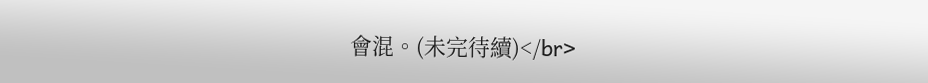會混。(未完待續)</br>